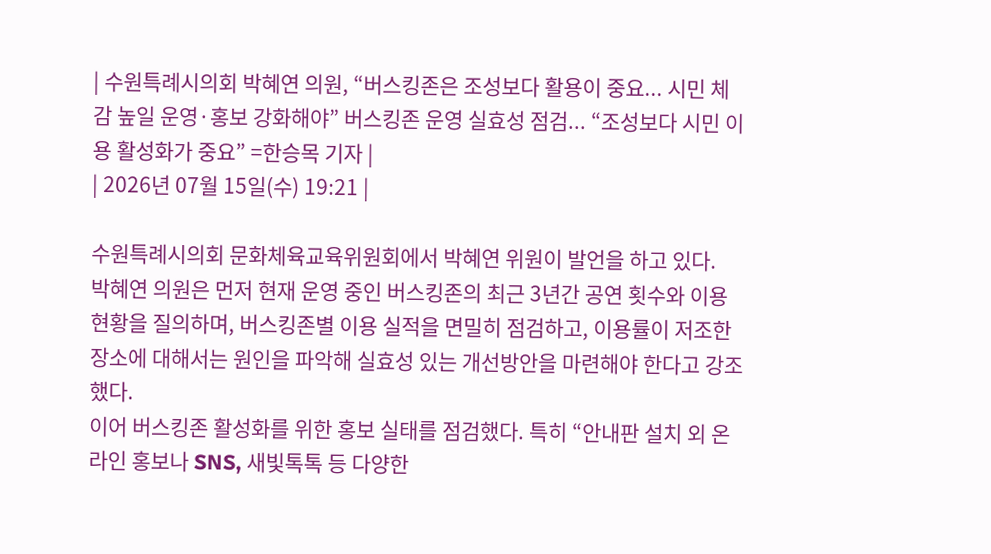| 수원특례시의회 박혜연 의원, “버스킹존은 조성보다 활용이 중요... 시민 체감 높일 운영·홍보 강화해야” 버스킹존 운영 실효성 점검... “조성보다 시민 이용 활성화가 중요” =한승목 기자 |
| 2026년 07월 15일(수) 19:21 |

수원특례시의회 문화체육교육위원회에서 박혜연 위원이 발언을 하고 있다.
박혜연 의원은 먼저 현재 운영 중인 버스킹존의 최근 3년간 공연 횟수와 이용 현황을 질의하며, 버스킹존별 이용 실적을 면밀히 점검하고, 이용률이 저조한 장소에 대해서는 원인을 파악해 실효성 있는 개선방안을 마련해야 한다고 강조했다.
이어 버스킹존 활성화를 위한 홍보 실태를 점검했다. 특히 “안내판 설치 외 온라인 홍보나 SNS, 새빛톡톡 등 다양한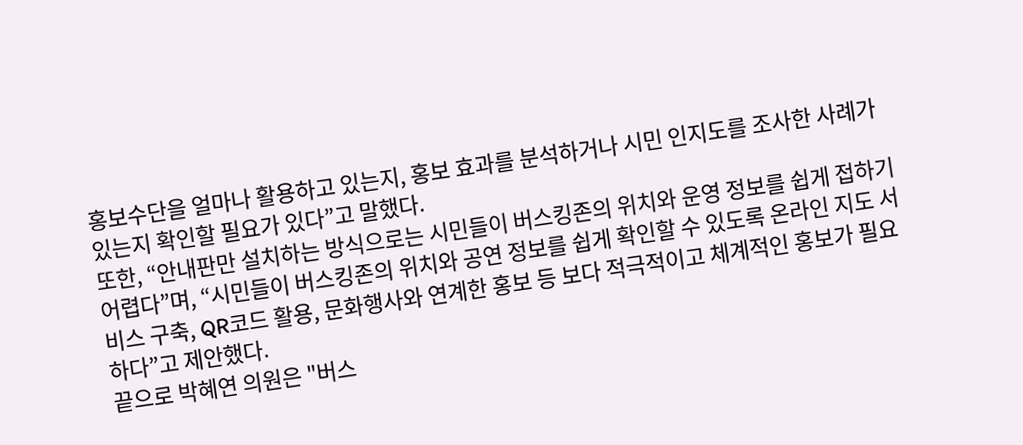홍보수단을 얼마나 활용하고 있는지, 홍보 효과를 분석하거나 시민 인지도를 조사한 사례가 있는지 확인할 필요가 있다”고 말했다.
또한, “안내판만 설치하는 방식으로는 시민들이 버스킹존의 위치와 운영 정보를 쉽게 접하기 어렵다”며, “시민들이 버스킹존의 위치와 공연 정보를 쉽게 확인할 수 있도록 온라인 지도 서비스 구축, QR코드 활용, 문화행사와 연계한 홍보 등 보다 적극적이고 체계적인 홍보가 필요하다”고 제안했다.
끝으로 박혜연 의원은 "버스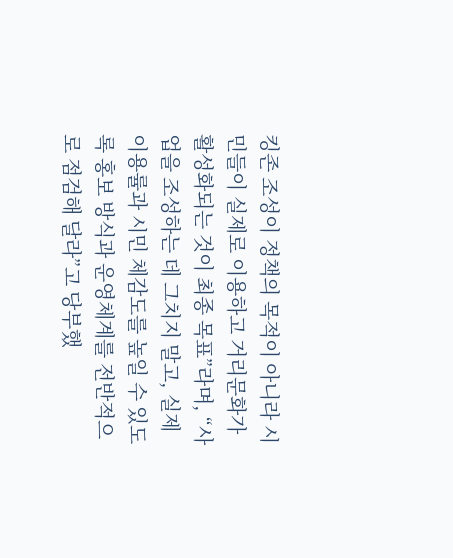킹존 조성이 정책의 목적이 아니라 시민들이 실제로 이용하고 거리문화가 활성화되는 것이 최종 목표”라며, “사업을 조성하는 데 그치지 말고, 실제 이용률과 시민 체감도를 높일 수 있도록 홍보 방식과 운영체계를 전반적으로 점검해 달라”고 당부했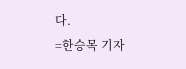다.
=한승목 기자